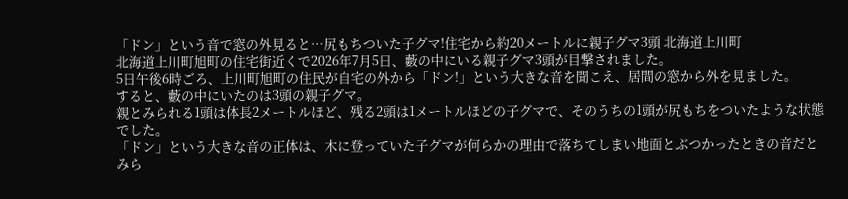「ドン」という音で窓の外見ると…尻もちついた子グマ!住宅から約20メートルに親子グマ3頭 北海道上川町
北海道上川町旭町の住宅街近くで2026年7月5日、藪の中にいる親子グマ3頭が目撃されました。
5日午後6時ごろ、上川町旭町の住民が自宅の外から「ドン!」という大きな音を聞こえ、居間の窓から外を見ました。
すると、藪の中にいたのは3頭の親子グマ。
親とみられる1頭は体長2メートルほど、残る2頭は1メートルほどの子グマで、そのうちの1頭が尻もちをついたような状態でした。
「ドン」という大きな音の正体は、木に登っていた子グマが何らかの理由で落ちてしまい地面とぶつかったときの音だとみら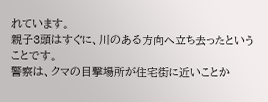れています。
親子3頭はすぐに、川のある方向へ立ち去ったということです。
警察は、クマの目撃場所が住宅街に近いことか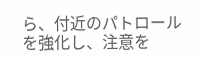ら、付近のパトロールを強化し、注意を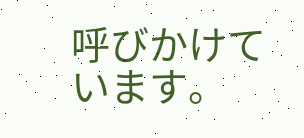呼びかけています。